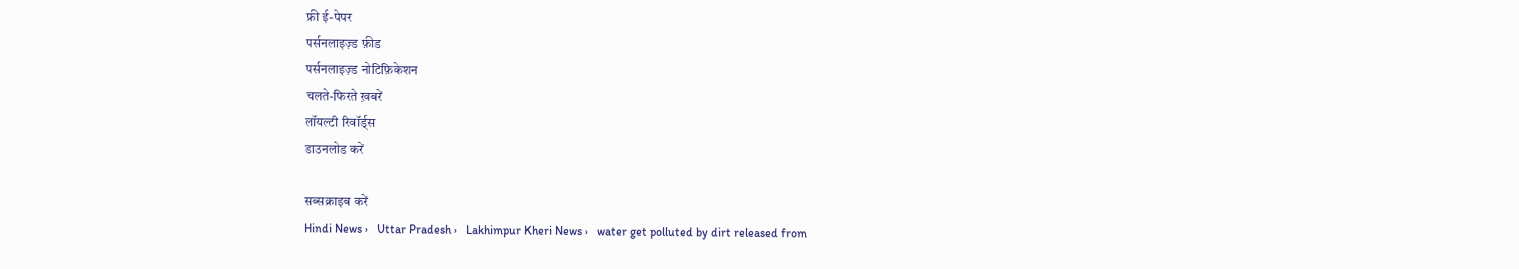फ्री ई-पेपर
पर्सनलाइज़्ड फ़ीड
पर्सनलाइज़्ड नोटिफ़िकेशन
चलते-फिरते ख़बरें
लॉयल्टी रिवॉर्ड्स
डाउनलोड करें

सब्सक्राइब करें
Hindi News ›   Uttar Pradesh ›   Lakhimpur Kheri News ›   water get polluted by dirt released from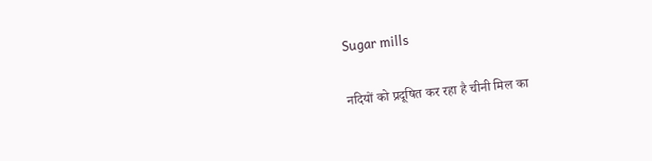Sugar mills

नदियों को प्रदूषित कर रहा है चीनी मिल का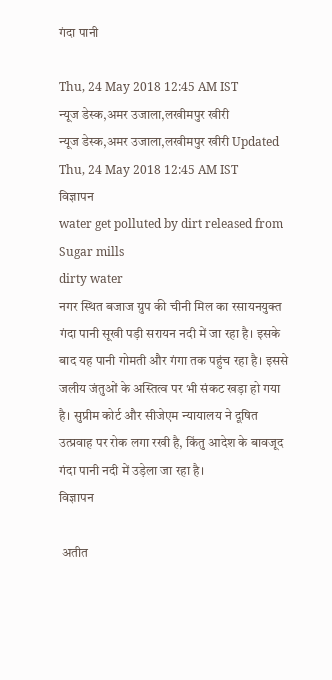गंदा पानी

Thu, 24 May 2018 12:45 AM IST
न्यूज डेस्क,अमर उजाला,लखीमपुर खीरी
न्यूज डेस्क,अमर उजाला,लखीमपुर खीरी Updated Thu, 24 May 2018 12:45 AM IST
विज्ञापन
water get polluted by dirt released from Sugar mills
dirty water
नगर स्थित बजाज ग्रुप की चीनी मिल का रसायनयुक्त गंदा पानी सूखी पड़ी सरायन नदी में जा रहा है। इसके बाद यह पानी गोमती और गंगा तक पहुंच रहा है। इससे जलीय जंतुओं के अस्तित्व पर भी संकट खड़ा हो गया है। सुप्रीम कोर्ट और सीजेएम न्यायालय ने दूषित उत्प्रवाह पर रोक लगा रखी है, किंतु आदेश के बावजूद गंदा पानी नदी में उड़ेला जा रहा है।
विज्ञापन

 अतीत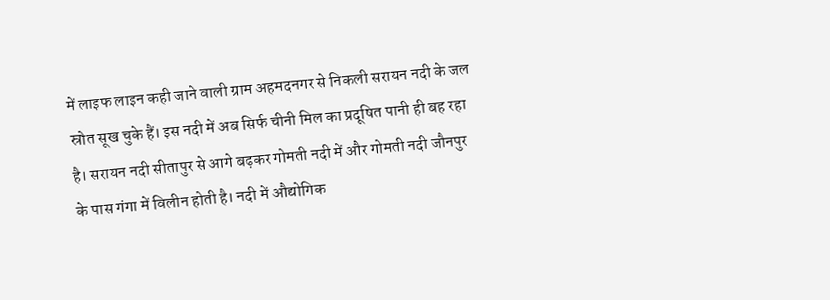में लाइफ लाइन कही जाने वाली ग्राम अहमदनगर से निकली सरायन नदी के जल स्रोत सूख चुके हैं। इस नदी में अब सिर्फ चीनी मिल का प्रदूषित पानी ही बह रहा है। सरायन नदी सीतापुर से आगे बढ़कर गोमती नदी में और गोमती नदी जौनपुर के पास गंगा में विलीन होती है। नदी में औद्योगिक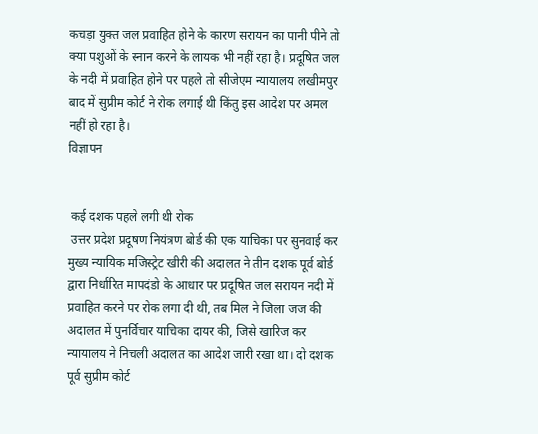कचड़ा युक्त जल प्रवाहित होने के कारण सरायन का पानी पीने तो क्या पशुओं के स्नान करने के लायक भी नहीं रहा है। प्रदूषित जल के नदी में प्रवाहित होने पर पहले तो सीजेएम न्यायालय लखीमपुर बाद में सुप्रीम कोर्ट ने रोक लगाई थी किंतु इस आदेश पर अमल नहीं हो रहा है।
विज्ञापन


 कई दशक पहले लगी थी रोक
 उत्तर प्रदेश प्रदूषण नियंत्रण बोर्ड की एक याचिका पर सुनवाई कर मुख्य न्यायिक मजिस्ट्रेट खीरी की अदालत ने तीन दशक पूर्व बोर्ड द्वारा निर्धारित मापदंडो के आधार पर प्रदूषित जल सरायन नदी में प्रवाहित करने पर रोक लगा दी थी, तब मिल ने जिला जज की अदालत में पुनर्विचार याचिका दायर की, जिसे खारिज कर न्यायालय ने निचली अदालत का आदेश जारी रखा था। दो दशक पूर्व सुप्रीम कोर्ट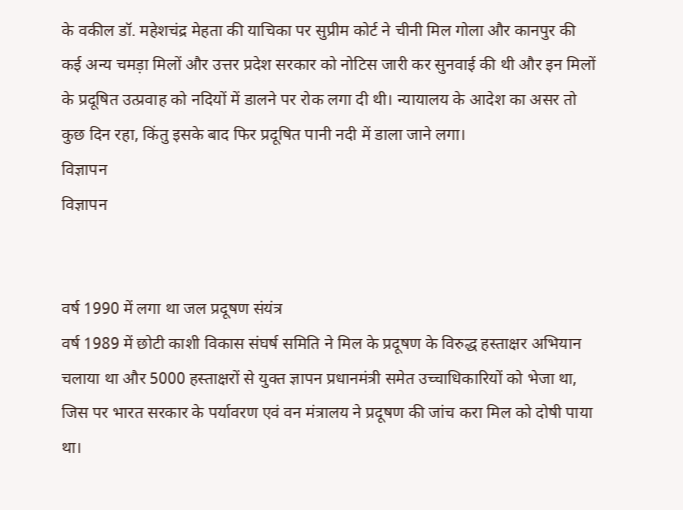के वकील डॉ. महेशचंद्र मेहता की याचिका पर सुप्रीम कोर्ट ने चीनी मिल गोला और कानपुर की कई अन्य चमड़ा मिलों और उत्तर प्रदेश सरकार को नोटिस जारी कर सुनवाई की थी और इन मिलों के प्रदूषित उत्प्रवाह को नदियों में डालने पर रोक लगा दी थी। न्यायालय के आदेश का असर तो कुछ दिन रहा, किंतु इसके बाद फिर प्रदूषित पानी नदी में डाला जाने लगा।
विज्ञापन
विज्ञापन


वर्ष 1990 में लगा था जल प्रदूषण संयंत्र
वर्ष 1989 में छोटी काशी विकास संघर्ष समिति ने मिल के प्रदूषण के विरुद्ध हस्ताक्षर अभियान चलाया था और 5000 हस्ताक्षरों से युक्त ज्ञापन प्रधानमंत्री समेत उच्चाधिकारियों को भेजा था, जिस पर भारत सरकार के पर्यावरण एवं वन मंत्रालय ने प्रदूषण की जांच करा मिल को दोषी पाया था।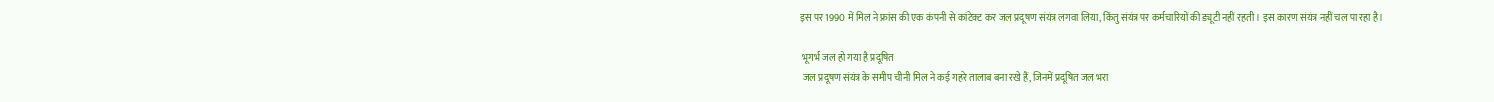इस पर 1990 में मिल ने फ्रांस की एक कंपनी से कांटेक्ट कर जल प्रदूषण संयंत्र लगवा लिया, किंतु संयंत्र पर कर्मचारियों की ड्यूटी नहीं रहती। इस कारण संयंत्र नहीं चल पा रहा है।

 भूगर्भ जल हो गया है प्रदूषित
 जल प्रदूषण संयंत्र के समीप चीनी मिल ने कई गहरे तालाब बना रखे हैं, जिनमें प्रदूषित जल भरा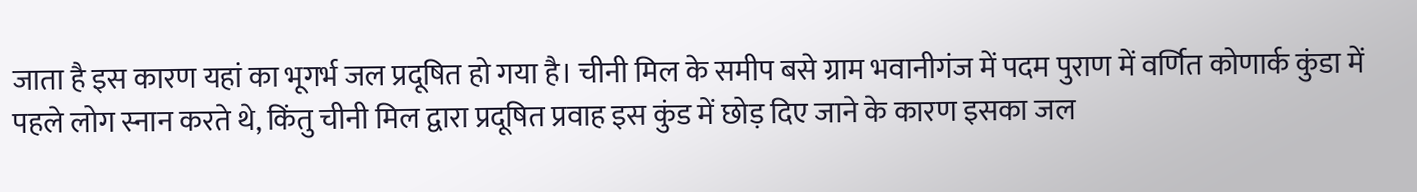जाता है इस कारण यहां का भूगर्भ जल प्रदूषित हो गया है। चीनी मिल के समीप बसे ग्राम भवानीगंज में पदम पुराण में वर्णित कोणार्क कुंडा में पहले लोग स्नान करते थे, किंतु चीनी मिल द्वारा प्रदूषित प्रवाह इस कुंड में छोड़ दिए जाने के कारण इसका जल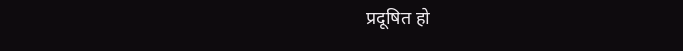प्रदूषित हो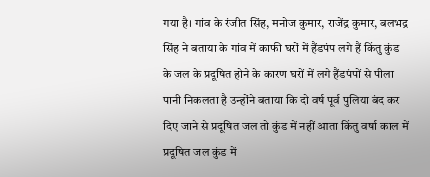गया है। गांव के रंजीत सिंह, मनोज कुमार, राजेंद्र कुमार, बलभद्र सिंह ने बताया के गांव में काफी घरों में हैंडपंप लगे हैं किंतु कुंड के जल के प्रदूषित होने के कारण घरों में लगे हैंडपंपों से पीला पानी निकलता है उन्होंने बताया कि दो वर्ष पूर्व पुलिया बंद कर दिए जाने से प्रदूषित जल तो कुंड में नहीं आता किंतु वर्षा काल में प्रदूषित जल कुंड में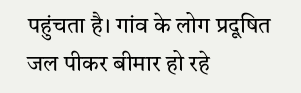पहुंचता है। गांव के लोग प्रदूषित जल पीकर बीमार हो रहे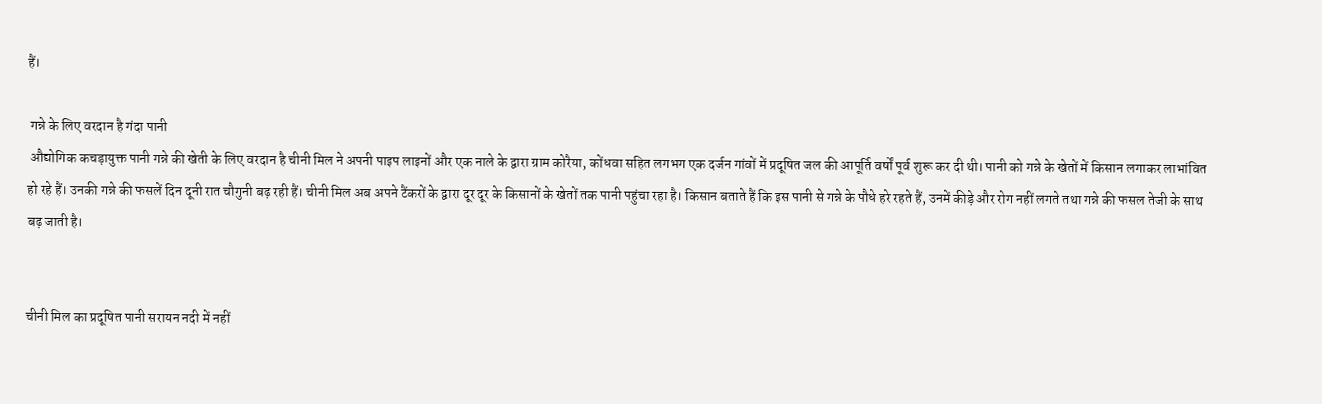हैं।

 गन्ने के लिए वरदान है गंदा पानी
 औद्योगिक कचड़ायुक्त पानी गन्ने की खेती के लिए वरदान है चीनी मिल ने अपनी पाइप लाइनों और एक नाले के द्वारा ग्राम कोरैया, कोंधवा सहित लगभग एक दर्जन गांवों में प्रदूषित जल की आपूर्ति वर्षों पूर्व शुरू कर दी थी। पानी को गन्ने के खेतों में किसान लगाकर लाभांवित हो रहे हैं। उनकी गन्ने की फसलें दिन दूनी रात चौगुनी बढ़ रही हैं। चीनी मिल अब अपने टैंकरों के द्वारा दूर दूर के किसानों के खेतों तक पानी पहुंचा रहा है। किसान बताते हैं कि इस पानी से गन्ने के पौधे हरे रहते हैं, उनमें कीड़े और रोग नहीं लगते तथा गन्ने की फसल तेजी के साथ बढ़ जाती है।


चीनी मिल का प्रदूषित पानी सरायन नदी में नहीं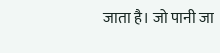जाता है। जो पानी जा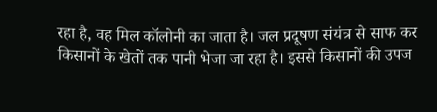रहा है, वह मिल कॉलोनी का जाता है। जल प्रदूषण संयंत्र से साफ कर किसानों के खेतों तक पानी भेजा जा रहा है। इससे किसानों की उपज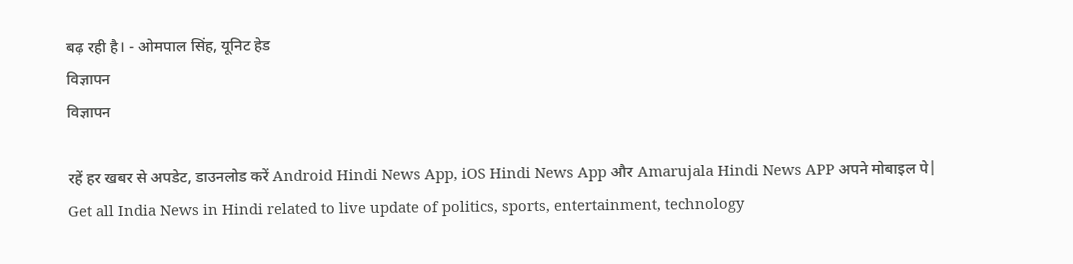बढ़ रही है। - ओमपाल सिंह, यूनिट हेड
विज्ञापन
विज्ञापन

रहें हर खबर से अपडेट, डाउनलोड करें Android Hindi News App, iOS Hindi News App और Amarujala Hindi News APP अपने मोबाइल पे|
Get all India News in Hindi related to live update of politics, sports, entertainment, technology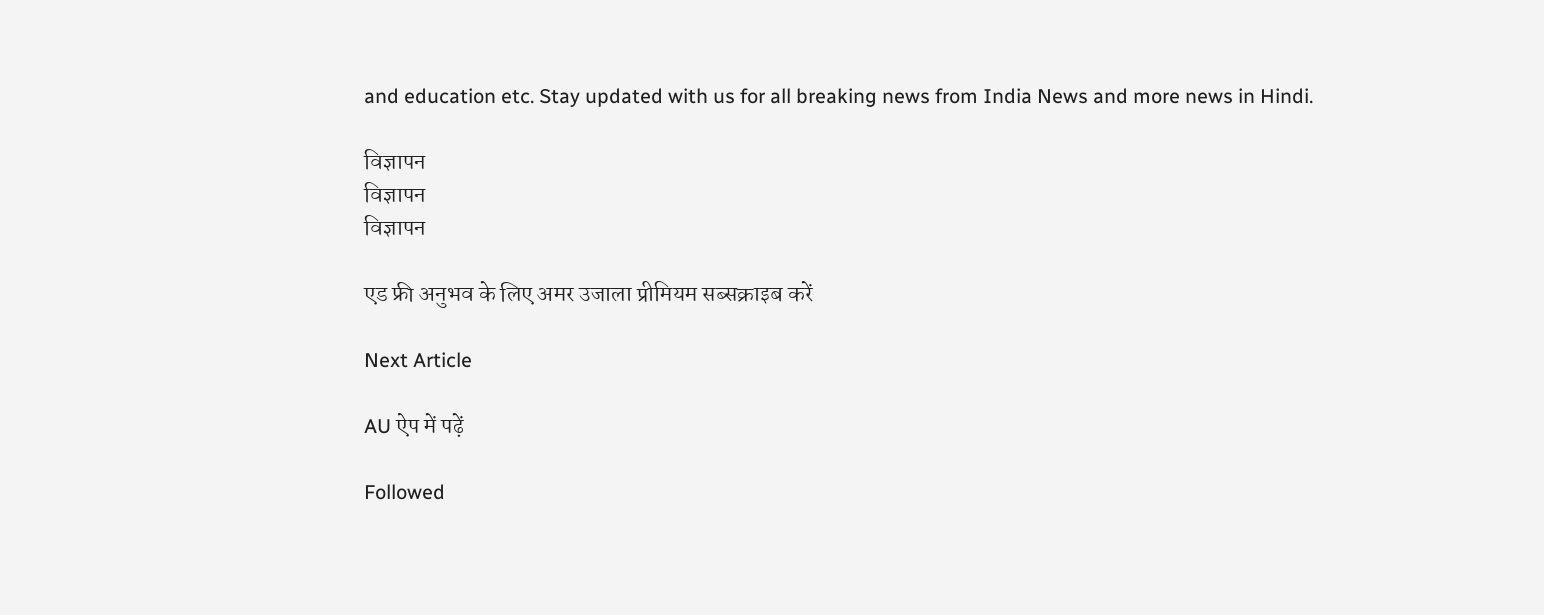and education etc. Stay updated with us for all breaking news from India News and more news in Hindi.

विज्ञापन
विज्ञापन
विज्ञापन

एड फ्री अनुभव के लिए अमर उजाला प्रीमियम सब्सक्राइब करें

Next Article

AU ऐप में पढ़ें

Followed